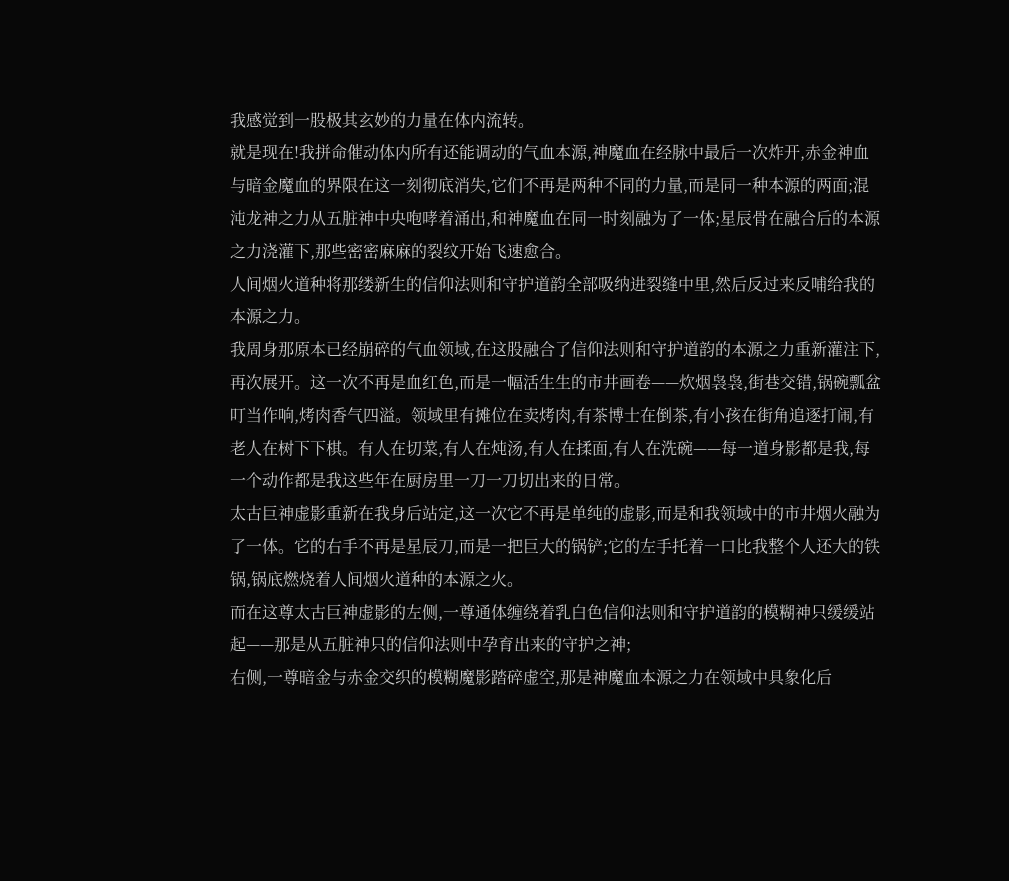我感觉到一股极其玄妙的力量在体内流转。
就是现在!我拼命催动体内所有还能调动的气血本源,神魔血在经脉中最后一次炸开,赤金神血与暗金魔血的界限在这一刻彻底消失,它们不再是两种不同的力量,而是同一种本源的两面;混沌龙神之力从五脏神中央咆哮着涌出,和神魔血在同一时刻融为了一体;星辰骨在融合后的本源之力浇灌下,那些密密麻麻的裂纹开始飞速愈合。
人间烟火道种将那缕新生的信仰法则和守护道韵全部吸纳进裂缝中里,然后反过来反哺给我的本源之力。
我周身那原本已经崩碎的气血领域,在这股融合了信仰法则和守护道韵的本源之力重新灌注下,再次展开。这一次不再是血红色,而是一幅活生生的市井画卷——炊烟袅袅,街巷交错,锅碗瓢盆叮当作响,烤肉香气四溢。领域里有摊位在卖烤肉,有茶博士在倒茶,有小孩在街角追逐打闹,有老人在树下下棋。有人在切菜,有人在炖汤,有人在揉面,有人在洗碗——每一道身影都是我,每一个动作都是我这些年在厨房里一刀一刀切出来的日常。
太古巨神虚影重新在我身后站定,这一次它不再是单纯的虚影,而是和我领域中的市井烟火融为了一体。它的右手不再是星辰刀,而是一把巨大的锅铲;它的左手托着一口比我整个人还大的铁锅,锅底燃烧着人间烟火道种的本源之火。
而在这尊太古巨神虚影的左侧,一尊通体缠绕着乳白色信仰法则和守护道韵的模糊神只缓缓站起——那是从五脏神只的信仰法则中孕育出来的守护之神;
右侧,一尊暗金与赤金交织的模糊魔影踏碎虚空,那是神魔血本源之力在领域中具象化后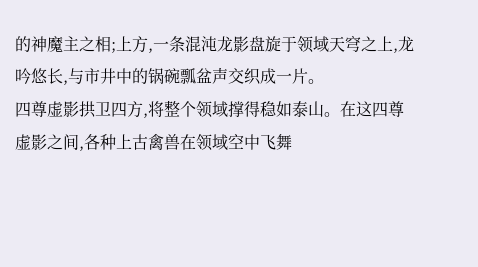的神魔主之相;上方,一条混沌龙影盘旋于领域天穹之上,龙吟悠长,与市井中的锅碗瓢盆声交织成一片。
四尊虚影拱卫四方,将整个领域撑得稳如泰山。在这四尊虚影之间,各种上古禽兽在领域空中飞舞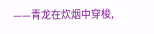——青龙在炊烟中穿梭,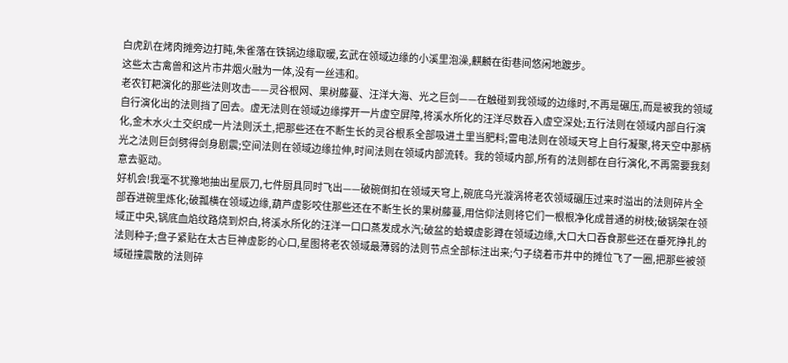白虎趴在烤肉摊旁边打盹,朱雀落在铁锅边缘取暖,玄武在领域边缘的小溪里泡澡,麒麟在街巷间悠闲地踱步。
这些太古禽兽和这片市井烟火融为一体,没有一丝违和。
老农钉耙演化的那些法则攻击——灵谷根网、果树藤蔓、汪洋大海、光之巨剑——在触碰到我领域的边缘时,不再是碾压,而是被我的领域自行演化出的法则挡了回去。虚无法则在领域边缘撑开一片虚空屏障,将溪水所化的汪洋尽数吞入虚空深处;五行法则在领域内部自行演化,金木水火土交织成一片法则沃土,把那些还在不断生长的灵谷根系全部吸进土里当肥料;雷电法则在领域天穹上自行凝聚,将天空中那柄光之法则巨剑劈得剑身剧震;空间法则在领域边缘拉伸,时间法则在领域内部流转。我的领域内部,所有的法则都在自行演化,不再需要我刻意去驱动。
好机会!我毫不犹豫地抽出星辰刀,七件厨具同时飞出——破碗倒扣在领域天穹上,碗底乌光漩涡将老农领域碾压过来时溢出的法则碎片全部吞进碗里炼化;破瓢横在领域边缘,葫芦虚影咬住那些还在不断生长的果树藤蔓,用信仰法则将它们一根根净化成普通的树枝;破锅架在领域正中央,锅底血焰纹路烧到炽白,将溪水所化的汪洋一口口蒸发成水汽;破盆的蛤蟆虚影蹲在领域边缘,大口大口吞食那些还在垂死挣扎的法则种子;盘子紧贴在太古巨神虚影的心口,星图将老农领域最薄弱的法则节点全部标注出来;勺子绕着市井中的摊位飞了一圈,把那些被领域碰撞震散的法则碎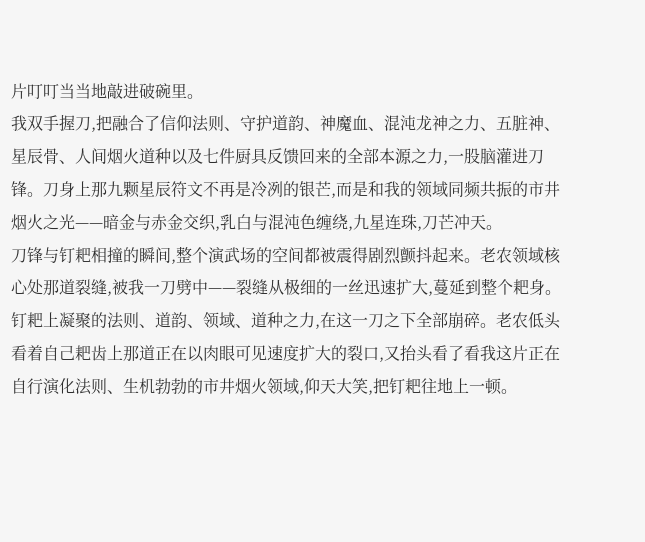片叮叮当当地敲进破碗里。
我双手握刀,把融合了信仰法则、守护道韵、神魔血、混沌龙神之力、五脏神、星辰骨、人间烟火道种以及七件厨具反馈回来的全部本源之力,一股脑灌进刀锋。刀身上那九颗星辰符文不再是冷冽的银芒,而是和我的领域同频共振的市井烟火之光——暗金与赤金交织,乳白与混沌色缠绕,九星连珠,刀芒冲天。
刀锋与钉耙相撞的瞬间,整个演武场的空间都被震得剧烈颤抖起来。老农领域核心处那道裂缝,被我一刀劈中——裂缝从极细的一丝迅速扩大,蔓延到整个耙身。钉耙上凝聚的法则、道韵、领域、道种之力,在这一刀之下全部崩碎。老农低头看着自己耙齿上那道正在以肉眼可见速度扩大的裂口,又抬头看了看我这片正在自行演化法则、生机勃勃的市井烟火领域,仰天大笑,把钉耙往地上一顿。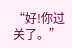“好!你过关了。”